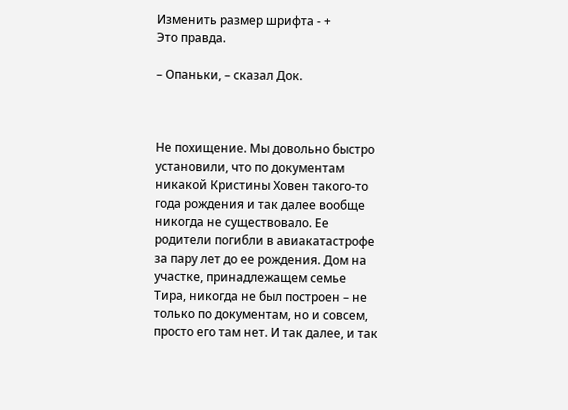Изменить размер шрифта - +
Это правда.

– Опаньки, – сказал Док.



Не похищение. Мы довольно быстро установили, что по документам никакой Кристины Ховен такого-то года рождения и так далее вообще никогда не существовало. Ее родители погибли в авиакатастрофе за пару лет до ее рождения. Дом на участке, принадлежащем семье Тира, никогда не был построен – не только по документам, но и совсем, просто его там нет. И так далее, и так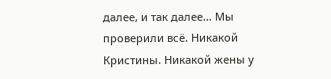далее, и так далее… Мы проверили всё. Никакой Кристины. Никакой жены у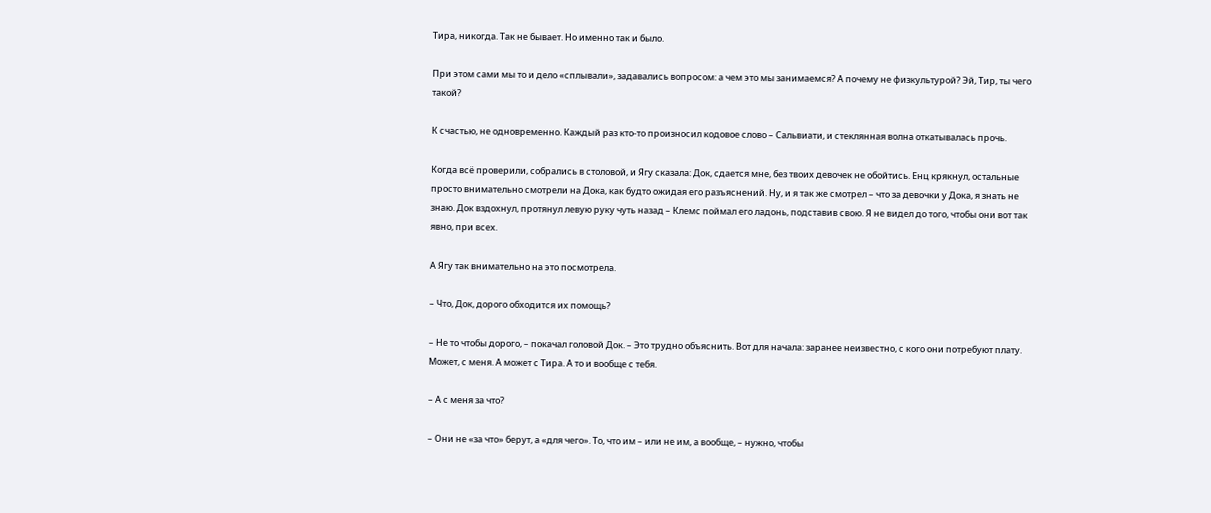Тира, никогда. Так не бывает. Но именно так и было.

При этом сами мы то и дело «сплывали», задавались вопросом: а чем это мы занимаемся? А почему не физкультурой? Эй, Тир, ты чего такой?

К счастью, не одновременно. Каждый раз кто-то произносил кодовое слово – Сальвиати, и стеклянная волна откатывалась прочь.

Когда всё проверили, собрались в столовой, и Ягу сказала: Док, сдается мне, без твоих девочек не обойтись. Енц крякнул, остальные просто внимательно смотрели на Дока, как будто ожидая его разъяснений. Ну, и я так же смотрел – что за девочки у Дока, я знать не знаю. Док вздохнул, протянул левую руку чуть назад – Клемс поймал его ладонь, подставив свою. Я не видел до того, чтобы они вот так явно, при всех.

А Ягу так внимательно на это посмотрела.

– Что, Док, дорого обходится их помощь?

– Не то чтобы дорого, – покачал головой Док. – Это трудно объяснить. Вот для начала: заранее неизвестно, с кого они потребуют плату. Может, с меня. А может с Тира. А то и вообще с тебя.

– А с меня за что?

– Они не «за что» берут, а «для чего». То, что им – или не им, а вообще, – нужно, чтобы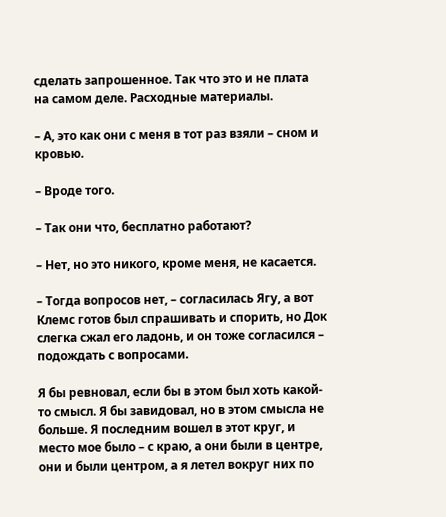сделать запрошенное. Так что это и не плата на самом деле. Расходные материалы.

– А, это как они с меня в тот раз взяли – сном и кровью.

– Вроде того.

– Так они что, бесплатно работают?

– Нет, но это никого, кроме меня, не касается.

– Тогда вопросов нет, – согласилась Ягу, а вот Клемс готов был спрашивать и спорить, но Док слегка сжал его ладонь, и он тоже согласился – подождать с вопросами.

Я бы ревновал, если бы в этом был хоть какой-то смысл. Я бы завидовал, но в этом смысла не больше. Я последним вошел в этот круг, и место мое было – с краю, а они были в центре, они и были центром, а я летел вокруг них по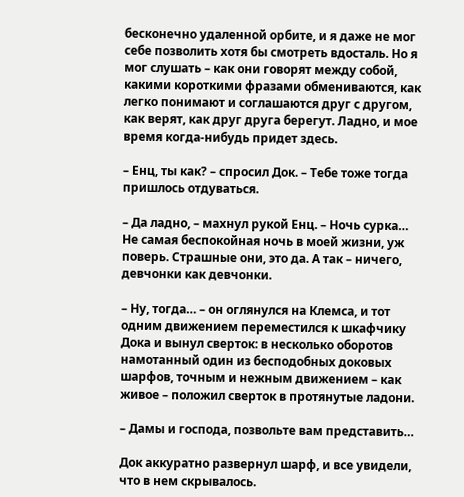бесконечно удаленной орбите, и я даже не мог себе позволить хотя бы смотреть вдосталь. Но я мог слушать – как они говорят между собой, какими короткими фразами обмениваются, как легко понимают и соглашаются друг с другом, как верят, как друг друга берегут. Ладно, и мое время когда-нибудь придет здесь.

– Енц, ты как? – спросил Док. – Тебе тоже тогда пришлось отдуваться.

– Да ладно, – махнул рукой Енц. – Ночь сурка… Не самая беспокойная ночь в моей жизни, уж поверь. Страшные они, это да. А так – ничего, девчонки как девчонки.

– Ну, тогда… – он оглянулся на Клемса, и тот одним движением переместился к шкафчику Дока и вынул сверток: в несколько оборотов намотанный один из бесподобных доковых шарфов, точным и нежным движением – как живое – положил сверток в протянутые ладони.

– Дамы и господа, позвольте вам представить…

Док аккуратно развернул шарф, и все увидели, что в нем скрывалось.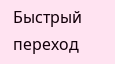Быстрый переход